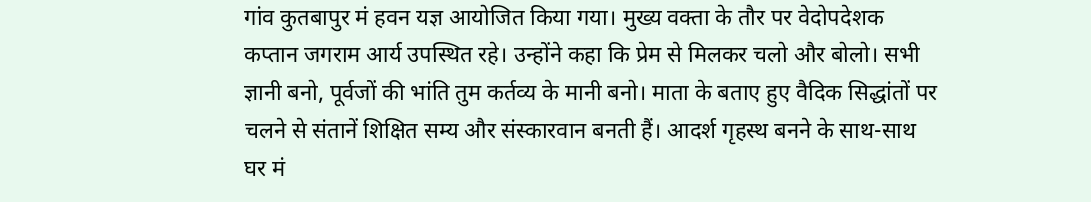गांव कुतबापुर मं हवन यज्ञ आयोजित किया गया। मुख्य वक्ता के तौर पर वेदोपदेशक कप्तान जगराम आर्य उपस्थित रहे। उन्होंने कहा कि प्रेम से मिलकर चलो और बोलो। सभी ज्ञानी बनो, पूर्वजों की भांति तुम कर्तव्य के मानी बनो। माता के बताए हुए वैदिक सिद्धांतों पर चलने से संतानें शिक्षित सम्य और संस्कारवान बनती हैं। आदर्श गृहस्थ बनने के साथ-साथ घर मं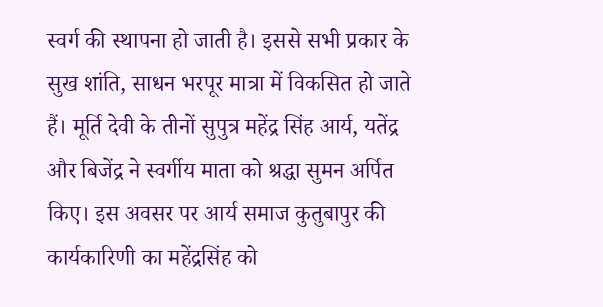स्वर्ग की स्थापना हो जाती है। इससे सभी प्रकार के सुख शांति, साधन भरपूर मात्रा में विकसित हो जाते हैं। मूर्ति देवी के तीनों सुपुत्र महेंद्र सिंह आर्य, यतेंद्र और बिजेंद्र ने स्वर्गीय माता को श्रद्धा सुमन अर्पित किए। इस अवसर पर आर्य समाज कुतुबापुर की कार्यकारिणी का महेंद्रसिंह को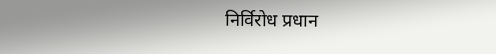निर्विरोध प्रधान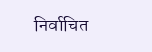निर्वाचित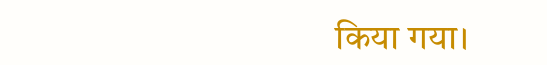किया गया।